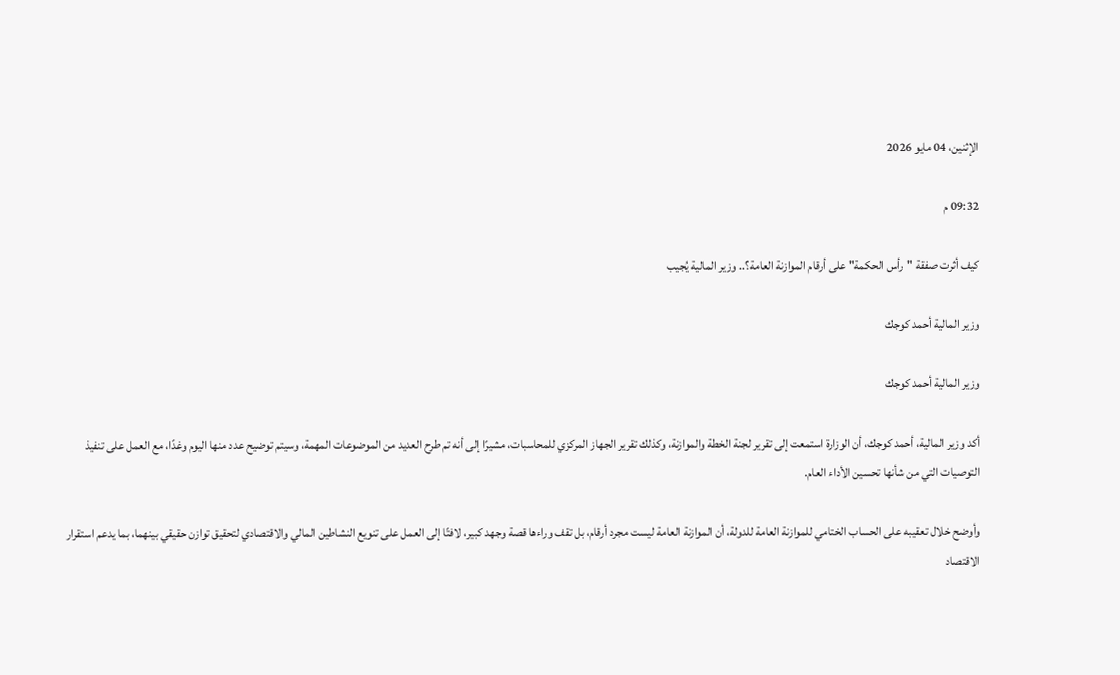الإثنين، 04 مايو 2026

09:32 م

كيف أثرت صفقة "رأس الحكمة" على أرقام الموازنة العامة؟.. وزير المالية يُجيب

وزير المالية أحمد كوجك

وزير المالية أحمد كوجك

أكد وزير المالية، أحمد كوجك، أن الوزارة استمعت إلى تقرير لجنة الخطة والموازنة، وكذلك تقرير الجهاز المركزي للمحاسبات، مشيرًا إلى أنه تم طرح العديد من الموضوعات المهمة، وسيتم توضيح عدد منها اليوم وغدًا، مع العمل على تنفيذ التوصيات التي من شأنها تحسين الأداء العام.

وأوضح خلال تعقيبه على الحساب الختامي للموازنة العامة للدولة، أن الموازنة العامة ليست مجرد أرقام، بل تقف وراءها قصة وجهد كبير، لافتًا إلى العمل على تنويع النشاطين المالي والاقتصادي لتحقيق توازن حقيقي بينهما، بما يدعم استقرار الاقتصاد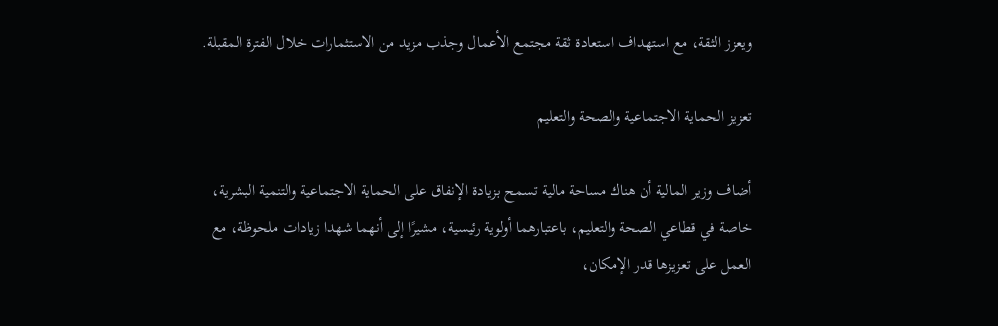ويعزز الثقة، مع استهداف استعادة ثقة مجتمع الأعمال وجذب مزيد من الاستثمارات خلال الفترة المقبلة.

تعزيز الحماية الاجتماعية والصحة والتعليم

أضاف وزير المالية أن هناك مساحة مالية تسمح بزيادة الإنفاق على الحماية الاجتماعية والتنمية البشرية، خاصة في قطاعي الصحة والتعليم، باعتبارهما أولوية رئيسية، مشيرًا إلى أنهما شهدا زيادات ملحوظة، مع العمل على تعزيزها قدر الإمكان،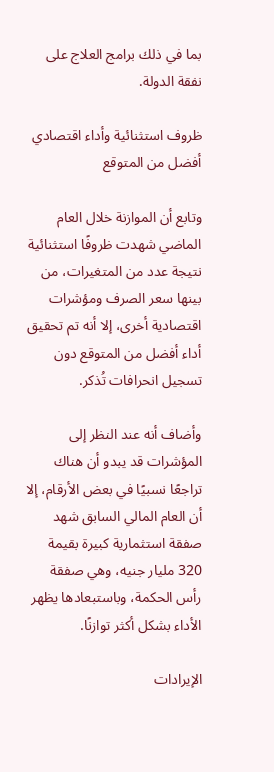بما في ذلك برامج العلاج على نفقة الدولة.

ظروف استثنائية وأداء اقتصادي أفضل من المتوقع

وتابع أن الموازنة خلال العام الماضي شهدت ظروفًا استثنائية نتيجة عدد من المتغيرات، من بينها سعر الصرف ومؤشرات اقتصادية أخرى، إلا أنه تم تحقيق أداء أفضل من المتوقع دون تسجيل انحرافات تُذكر.

وأضاف أنه عند النظر إلى المؤشرات قد يبدو أن هناك تراجعًا نسبيًا في بعض الأرقام، إلا أن العام المالي السابق شهد صفقة استثمارية كبيرة بقيمة 320 مليار جنيه، وهي صفقة رأس الحكمة، وباستبعادها يظهر الأداء بشكل أكثر توازنًا.

الإيرادات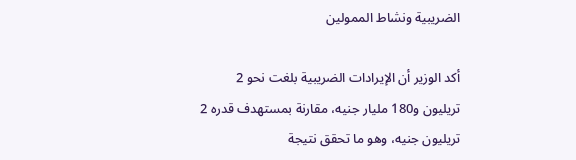الضريبية ونشاط الممولين

أكد الوزير أن الإيرادات الضريبية بلغت نحو 2 تريليون و180 مليار جنيه، مقارنة بمستهدف قدره 2 تريليون جنيه، وهو ما تحقق نتيجة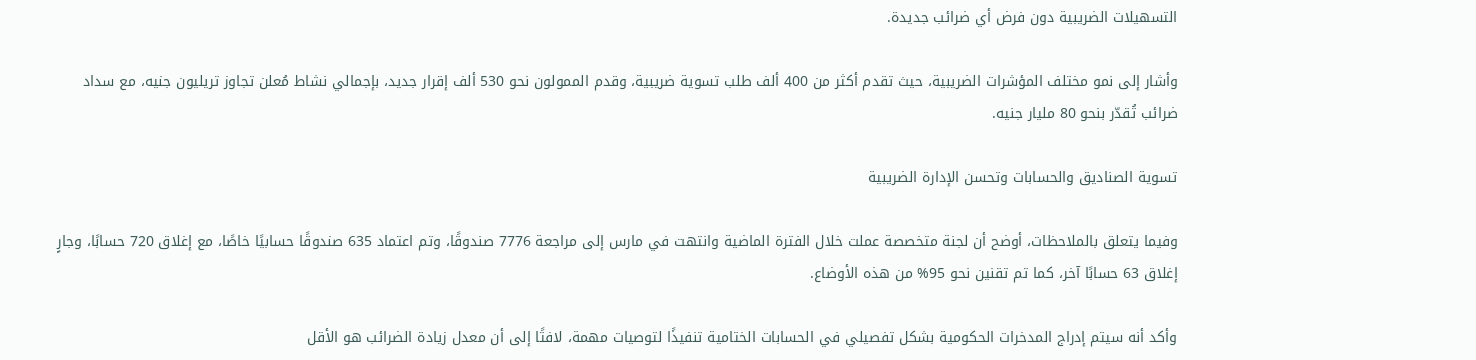التسهيلات الضريبية دون فرض أي ضرائب جديدة.

وأشار إلى نمو مختلف المؤشرات الضريبية، حيث تقدم أكثر من 400 ألف طلب تسوية ضريبية، وقدم الممولون نحو 530 ألف إقرار جديد، بإجمالي نشاط مُعلن تجاوز تريليون جنيه، مع سداد ضرائب تُقدّر بنحو 80 مليار جنيه.

تسوية الصناديق والحسابات وتحسن الإدارة الضريبية

وفيما يتعلق بالملاحظات، أوضح أن لجنة متخصصة عملت خلال الفترة الماضية وانتهت في مارس إلى مراجعة 7776 صندوقًا، وتم اعتماد 635 صندوقًا حسابيًا خاصًا، مع إغلاق 720 حسابًا، وجارٍ إغلاق 63 حسابًا آخر، كما تم تقنين نحو 95% من هذه الأوضاع.

وأكد أنه سيتم إدراج المدخرات الحكومية بشكل تفصيلي في الحسابات الختامية تنفيذًا لتوصيات مهمة، لافتًا إلى أن معدل زيادة الضرائب هو الأقل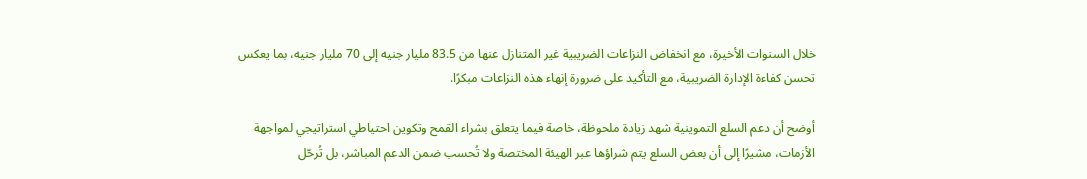خلال السنوات الأخيرة، مع انخفاض النزاعات الضريبية غير المتنازل عنها من 83.5 مليار جنيه إلى 70 مليار جنيه، بما يعكس تحسن كفاءة الإدارة الضريبية، مع التأكيد على ضرورة إنهاء هذه النزاعات مبكرًا.

أوضح أن دعم السلع التموينية شهد زيادة ملحوظة، خاصة فيما يتعلق بشراء القمح وتكوين احتياطي استراتيجي لمواجهة الأزمات، مشيرًا إلى أن بعض السلع يتم شراؤها عبر الهيئة المختصة ولا تُحسب ضمن الدعم المباشر، بل تُرحّل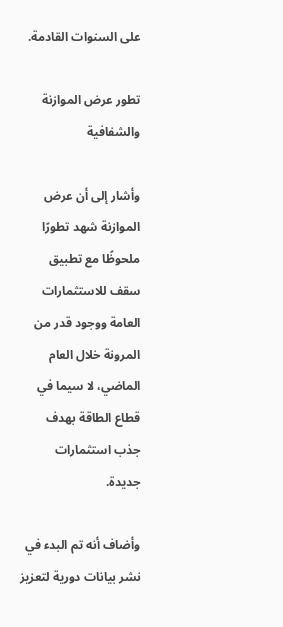على السنوات القادمة.

تطور عرض الموازنة والشفافية

وأشار إلى أن عرض الموازنة شهد تطورًا ملحوظًا مع تطبيق سقف للاستثمارات العامة ووجود قدر من المرونة خلال العام الماضي، لا سيما في قطاع الطاقة بهدف جذب استثمارات جديدة.

وأضاف أنه تم البدء في نشر بيانات دورية لتعزيز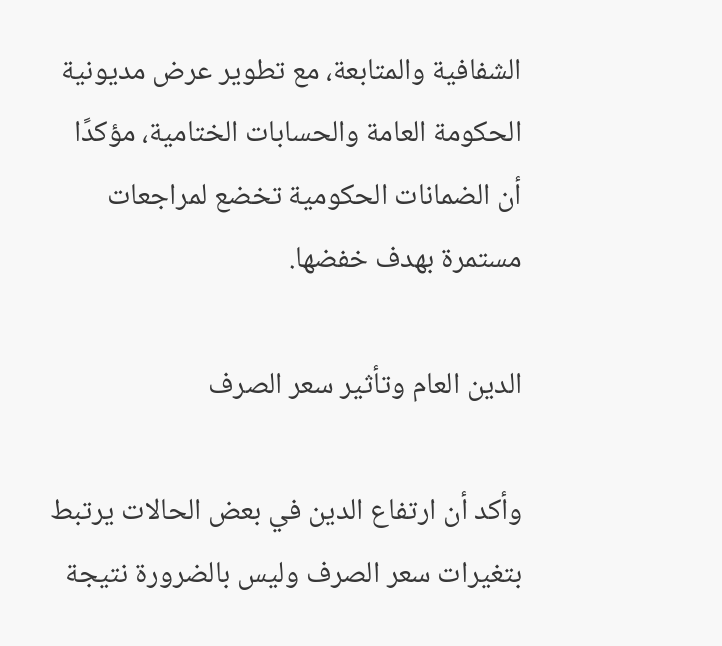الشفافية والمتابعة، مع تطوير عرض مديونية الحكومة العامة والحسابات الختامية، مؤكدًا أن الضمانات الحكومية تخضع لمراجعات مستمرة بهدف خفضها.

الدين العام وتأثير سعر الصرف

وأكد أن ارتفاع الدين في بعض الحالات يرتبط بتغيرات سعر الصرف وليس بالضرورة نتيجة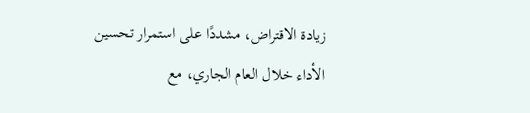زيادة الاقتراض، مشددًا على استمرار تحسين الأداء خلال العام الجاري، مع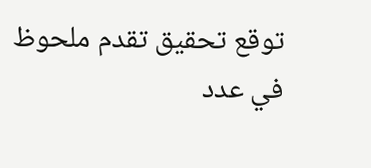توقع تحقيق تقدم ملحوظ في عدد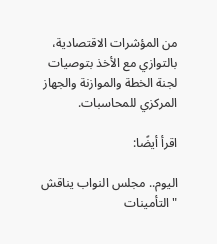من المؤشرات الاقتصادية، بالتوازي مع الأخذ بتوصيات لجنة الخطة والموازنة والجهاز المركزي للمحاسبات.

اقرأ أيضًا:

اليوم.. مجلس النواب يناقش "التأمينات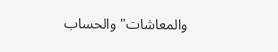والمعاشات" والحساب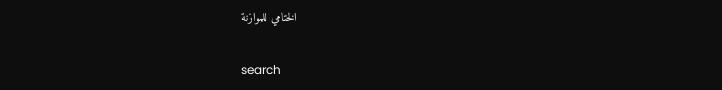الختامي للموازنة

search